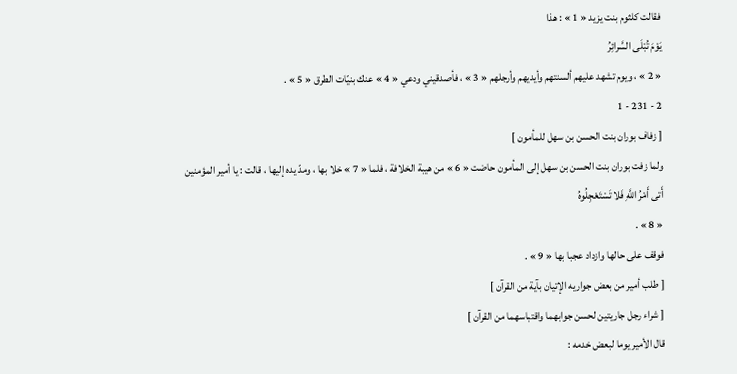فقالت كلثوم بنت يزيد « 1 » : هذا
يَوْمَ تُبْلَى السَّرائِرُ
« 2 » ، ويوم تشهد عليهم ألسنتهم وأيديهم وأرجلهم « 3 » ، فأصدقيني ودعي « 4 » عنك بنيّات الطرق « 5 » .
2 - 231 - 1
[ زفاف بوران بنت الحسن بن سهل للمأمون ]
ولما زفت بوران بنت الحسن بن سهل إلى المأمون حاضت « 6 » من هيبة الخلافة ، فلما « 7 » خلا بها ، ومدّ يده إليها ، قالت : يا أمير المؤمنين
أَتى أَمْرُ اللَّهِ فَلا تَسْتَعْجِلُوهُ
« 8 » .
فوقف على حالها وازداد عجبا بها « 9 » .
[ طلب أمير من بعض جواريه الإتيان بآية من القرآن ]
[ شراء رجل جاريتين لحسن جوابهما واقتباسهما من القرآن ]
قال الأمير يوما لبعض خدمه :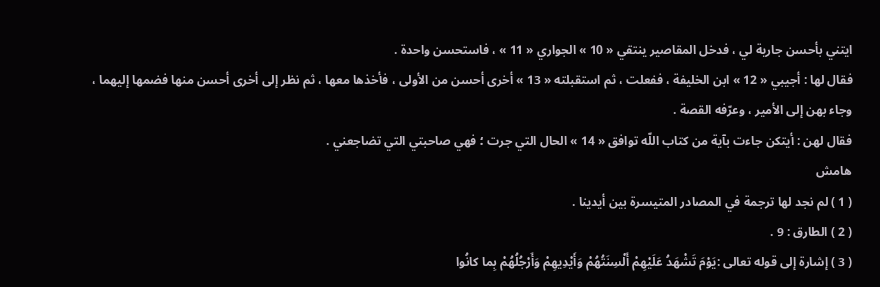ايتني بأحسن جارية لي ، فدخل المقاصير ينتقي « 10 » الجواري « 11 » ، فاستحسن واحدة .
فقال لها : أجيبي « 12 » ابن الخليفة ، ففعلت ، ثم استقبلته « 13 » أخرى أحسن من الأولى ، فأخذها معها ، ثم نظر إلى أخرى أحسن منها فضمها إليهما ، وجاء بهن إلى الأمير ، وعرّفه القصة .
فقال لهن : أيتكن جاءت بآية من كتاب اللّه توافق « 14 » الحال التي جرت ؛ فهي صاحبتي التي تضاجعني .
هامش
( 1 ) لم نجد لها ترجمة في المصادر المتيسرة بين أيدينا .
( 2 ) الطارق : 9 .
( 3 ) إشارة إلى قوله تعالى :يَوْمَ تَشْهَدُ عَلَيْهِمْ أَلْسِنَتُهُمْ وَأَيْدِيهِمْ وَأَرْجُلُهُمْ بِما كانُوا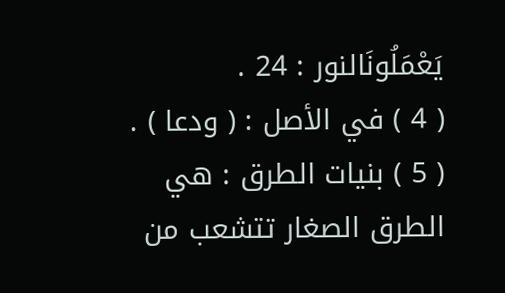يَعْمَلُونَالنور : 24 .
( 4 ) في الأصل : ( ودعا ) .
( 5 ) بنيات الطرق : هي الطرق الصغار تتشعب من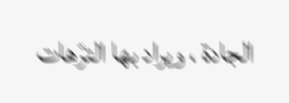الجادة ، ويراد بها الترّهات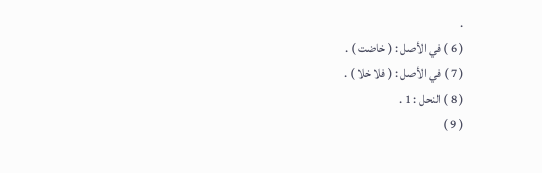.
( 6 ) في الأصل : ( خاضت ) .
( 7 ) في الأصل : ( فلا خلا ) .
( 8 ) النحل : 1 .
( 9 )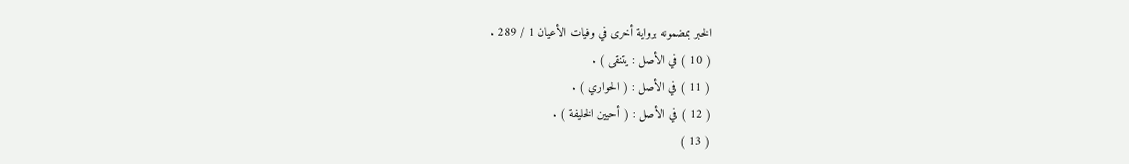الخبر بمضمونه برواية أخرى في وفيات الأعيان 1 / 289 .
( 10 ) في الأصل : يتنقى ) .
( 11 ) في الأصل : ( الحواري ) .
( 12 ) في الأصل : ( أحيين الخليفة ) .
( 13 )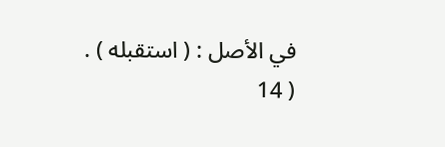في الأصل : ( استقبله ) .
( 14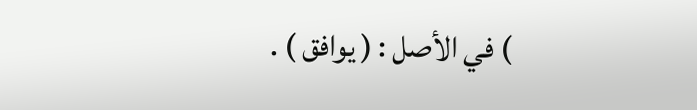) في الأصل : ( يوافق ) .